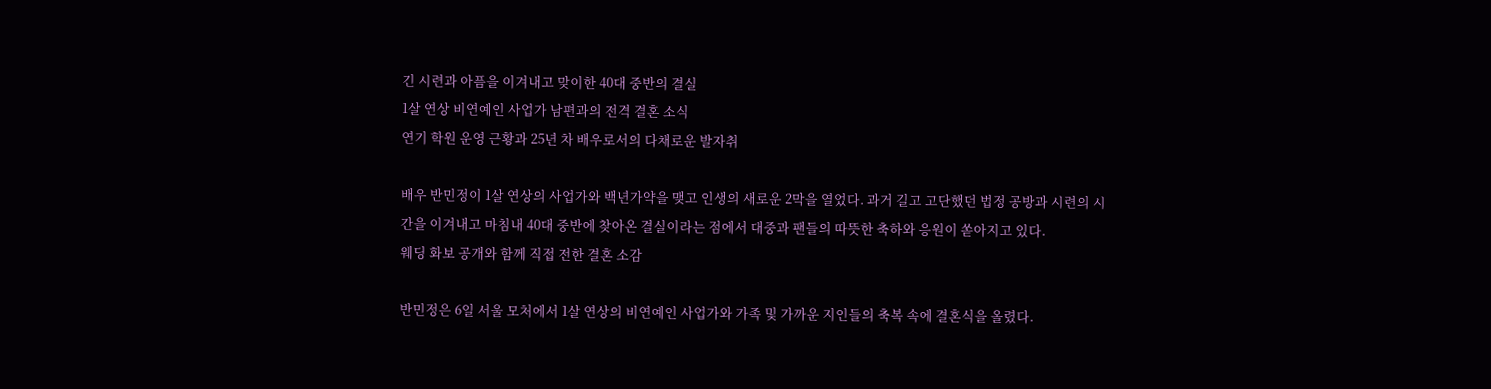긴 시련과 아픔을 이겨내고 맞이한 40대 중반의 결실
1살 연상 비연예인 사업가 남편과의 전격 결혼 소식
연기 학원 운영 근황과 25년 차 배우로서의 다채로운 발자취

배우 반민정이 1살 연상의 사업가와 백년가약을 맺고 인생의 새로운 2막을 열었다. 과거 길고 고단했던 법정 공방과 시련의 시간을 이겨내고 마침내 40대 중반에 찾아온 결실이라는 점에서 대중과 팬들의 따뜻한 축하와 응원이 쏟아지고 있다.
웨딩 화보 공개와 함께 직접 전한 결혼 소감

반민정은 6일 서울 모처에서 1살 연상의 비연예인 사업가와 가족 및 가까운 지인들의 축복 속에 결혼식을 올렸다.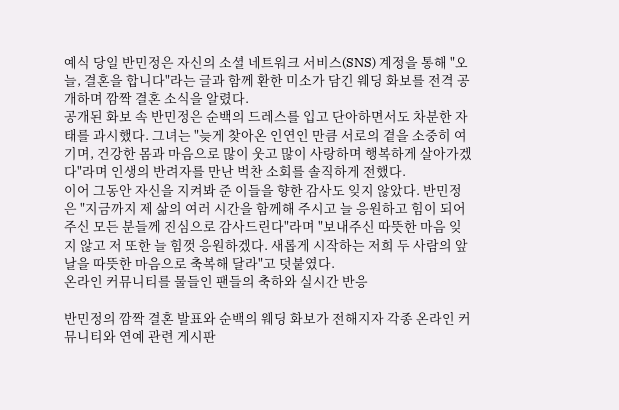예식 당일 반민정은 자신의 소셜 네트워크 서비스(SNS) 계정을 통해 "오늘, 결혼을 합니다"라는 글과 함께 환한 미소가 담긴 웨딩 화보를 전격 공개하며 깜짝 결혼 소식을 알렸다.
공개된 화보 속 반민정은 순백의 드레스를 입고 단아하면서도 차분한 자태를 과시했다. 그녀는 "늦게 찾아온 인연인 만큼 서로의 곁을 소중히 여기며, 건강한 몸과 마음으로 많이 웃고 많이 사랑하며 행복하게 살아가겠다"라며 인생의 반려자를 만난 벅찬 소회를 솔직하게 전했다.
이어 그동안 자신을 지켜봐 준 이들을 향한 감사도 잊지 않았다. 반민정은 "지금까지 제 삶의 여러 시간을 함께해 주시고 늘 응원하고 힘이 되어 주신 모든 분들께 진심으로 감사드린다"라며 "보내주신 따뜻한 마음 잊지 않고 저 또한 늘 힘껏 응원하겠다. 새롭게 시작하는 저희 두 사람의 앞날을 따뜻한 마음으로 축복해 달라"고 덧붙였다.
온라인 커뮤니티를 물들인 팬들의 축하와 실시간 반응

반민정의 깜짝 결혼 발표와 순백의 웨딩 화보가 전해지자 각종 온라인 커뮤니티와 연예 관련 게시판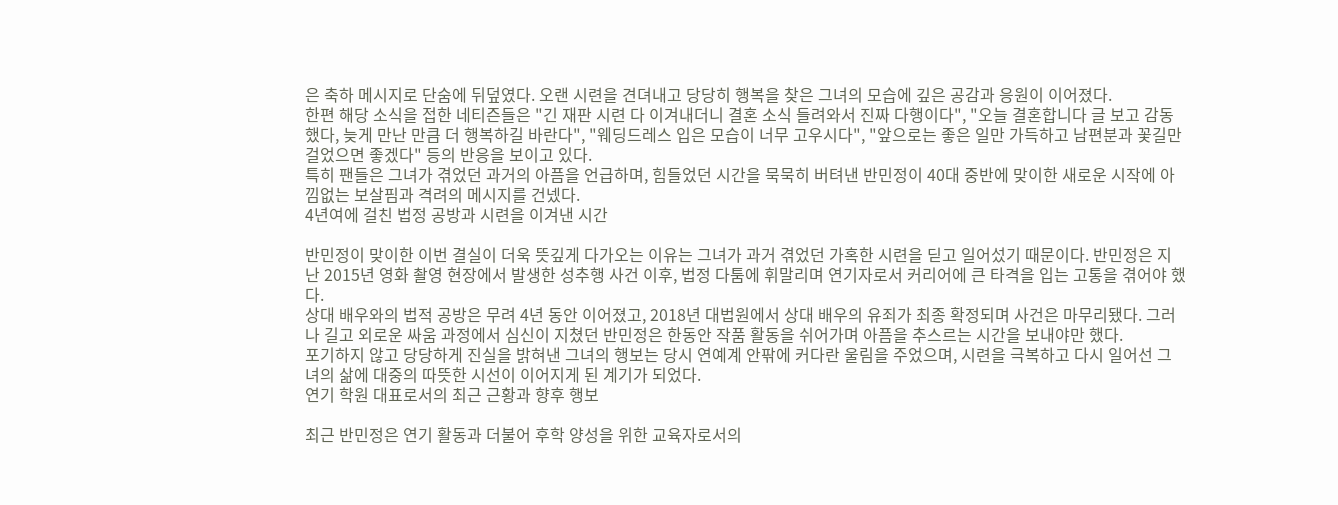은 축하 메시지로 단숨에 뒤덮였다. 오랜 시련을 견뎌내고 당당히 행복을 찾은 그녀의 모습에 깊은 공감과 응원이 이어졌다.
한편 해당 소식을 접한 네티즌들은 "긴 재판 시련 다 이겨내더니 결혼 소식 들려와서 진짜 다행이다", "오늘 결혼합니다 글 보고 감동했다, 늦게 만난 만큼 더 행복하길 바란다", "웨딩드레스 입은 모습이 너무 고우시다", "앞으로는 좋은 일만 가득하고 남편분과 꽃길만 걸었으면 좋겠다" 등의 반응을 보이고 있다.
특히 팬들은 그녀가 겪었던 과거의 아픔을 언급하며, 힘들었던 시간을 묵묵히 버텨낸 반민정이 40대 중반에 맞이한 새로운 시작에 아낌없는 보살핌과 격려의 메시지를 건넸다.
4년여에 걸친 법정 공방과 시련을 이겨낸 시간

반민정이 맞이한 이번 결실이 더욱 뜻깊게 다가오는 이유는 그녀가 과거 겪었던 가혹한 시련을 딛고 일어섰기 때문이다. 반민정은 지난 2015년 영화 촬영 현장에서 발생한 성추행 사건 이후, 법정 다툼에 휘말리며 연기자로서 커리어에 큰 타격을 입는 고통을 겪어야 했다.
상대 배우와의 법적 공방은 무려 4년 동안 이어졌고, 2018년 대법원에서 상대 배우의 유죄가 최종 확정되며 사건은 마무리됐다. 그러나 길고 외로운 싸움 과정에서 심신이 지쳤던 반민정은 한동안 작품 활동을 쉬어가며 아픔을 추스르는 시간을 보내야만 했다.
포기하지 않고 당당하게 진실을 밝혀낸 그녀의 행보는 당시 연예계 안팎에 커다란 울림을 주었으며, 시련을 극복하고 다시 일어선 그녀의 삶에 대중의 따뜻한 시선이 이어지게 된 계기가 되었다.
연기 학원 대표로서의 최근 근황과 향후 행보

최근 반민정은 연기 활동과 더불어 후학 양성을 위한 교육자로서의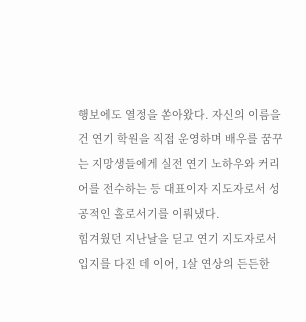행보에도 열정을 쏟아왔다. 자신의 이름을 건 연기 학원을 직접 운영하며 배우를 꿈꾸는 지망생들에게 실전 연기 노하우와 커리어를 전수하는 등 대표이자 지도자로서 성공적인 홀로서기를 이뤄냈다.
힘겨웠던 지난날을 딛고 연기 지도자로서 입지를 다진 데 이어, 1살 연상의 든든한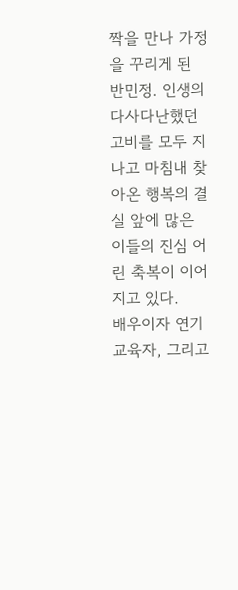짝을 만나 가정을 꾸리게 된 반민정. 인생의 다사다난했던 고비를 모두 지나고 마침내 찾아온 행복의 결실 앞에 많은 이들의 진심 어린 축복이 이어지고 있다.
배우이자 연기 교육자, 그리고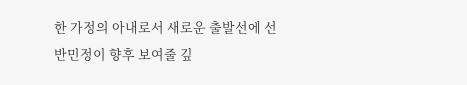한 가정의 아내로서 새로운 출발선에 선 반민정이 향후 보여줄 깊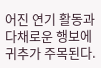어진 연기 활동과 다채로운 행보에 귀추가 주목된다.